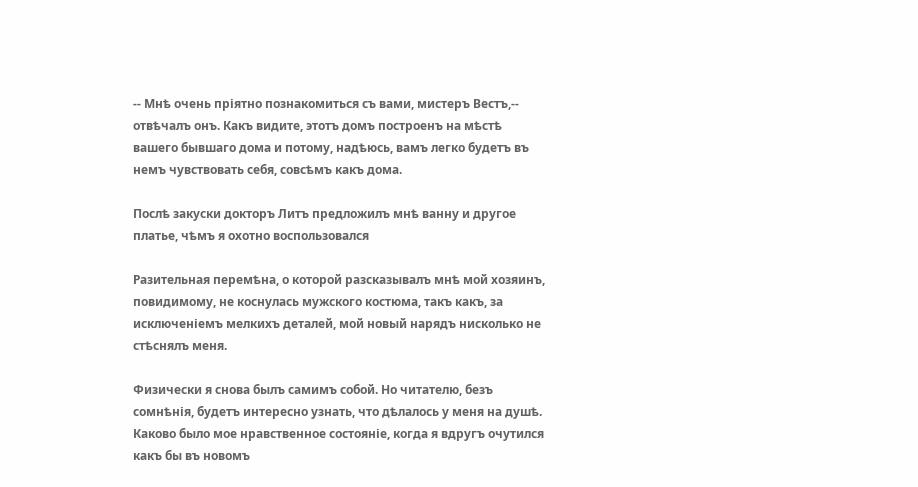-- Мнѣ очень пріятно познакомиться съ вами, мистеръ Вестъ,-- отвѣчалъ онъ. Какъ видите, этотъ домъ построенъ на мѣстѣ вашего бывшаго дома и потому, надѣюсь, вамъ легко будетъ въ немъ чувствовать себя, совсѣмъ какъ дома.

Послѣ закуски докторъ Литъ предложилъ мнѣ ванну и другое платье, чѣмъ я охотно воспользовался

Разительная перемѣна, о которой разсказывалъ мнѣ мой хозяинъ, повидимому, не коснулась мужского костюма, такъ какъ, за исключеніемъ мелкихъ деталей, мой новый нарядъ нисколько не стѣснялъ меня.

Физически я снова былъ самимъ собой. Но читателю, безъ сомнѣнія, будетъ интересно узнать, что дѣлалось у меня на душѣ. Каково было мое нравственное состояніе, когда я вдругъ очутился какъ бы въ новомъ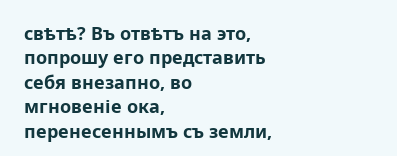свѣтѣ? Въ отвѣтъ на это, попрошу его представить себя внезапно, во мгновеніе ока, перенесеннымъ съ земли,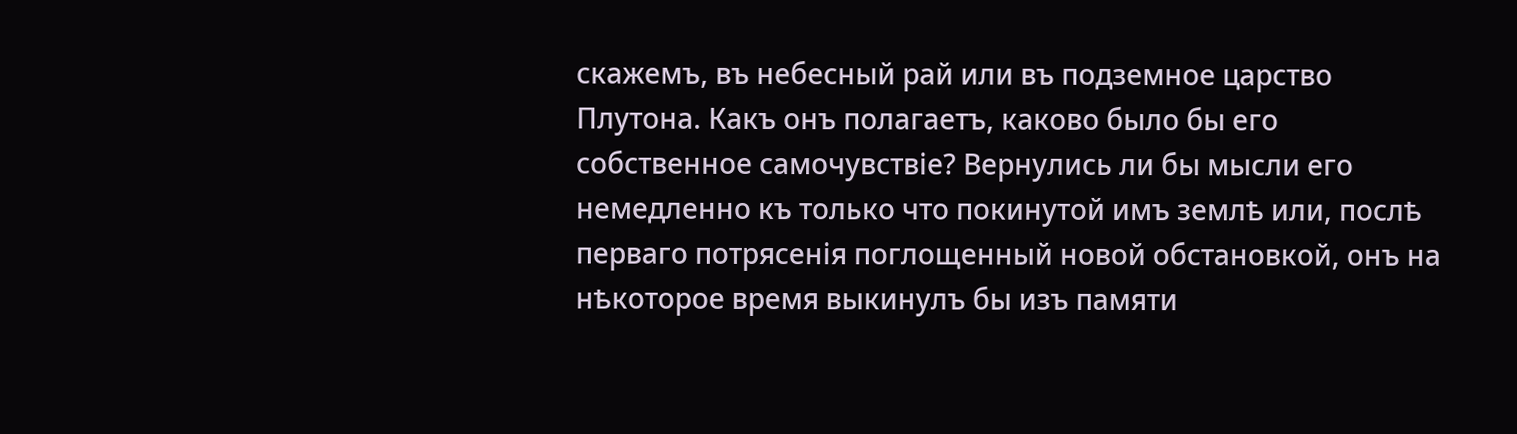скажемъ, въ небесный рай или въ подземное царство Плутона. Какъ онъ полагаетъ, каково было бы его собственное самочувствіе? Вернулись ли бы мысли его немедленно къ только что покинутой имъ землѣ или, послѣ перваго потрясенія поглощенный новой обстановкой, онъ на нѣкоторое время выкинулъ бы изъ памяти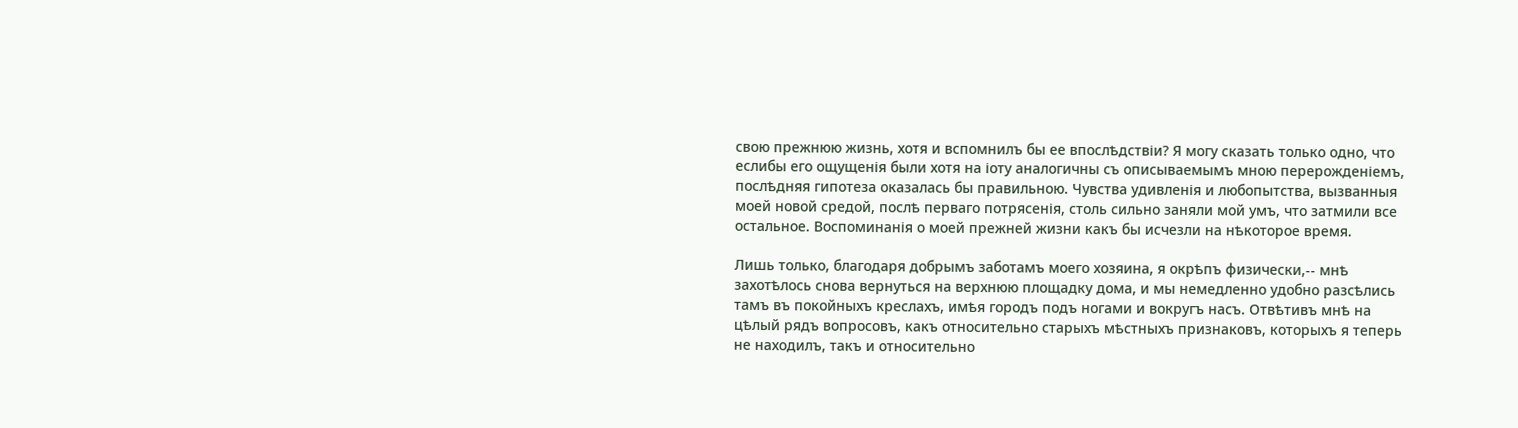свою прежнюю жизнь, хотя и вспомнилъ бы ее впослѣдствіи? Я могу сказать только одно, что еслибы его ощущенія были хотя на іоту аналогичны съ описываемымъ мною перерожденіемъ, послѣдняя гипотеза оказалась бы правильною. Чувства удивленія и любопытства, вызванныя моей новой средой, послѣ перваго потрясенія, столь сильно заняли мой умъ, что затмили все остальное. Воспоминанія о моей прежней жизни какъ бы исчезли на нѣкоторое время.

Лишь только, благодаря добрымъ заботамъ моего хозяина, я окрѣпъ физически,-- мнѣ захотѣлось снова вернуться на верхнюю площадку дома, и мы немедленно удобно разсѣлись тамъ въ покойныхъ креслахъ, имѣя городъ подъ ногами и вокругъ насъ. Отвѣтивъ мнѣ на цѣлый рядъ вопросовъ, какъ относительно старыхъ мѣстныхъ признаковъ, которыхъ я теперь не находилъ, такъ и относительно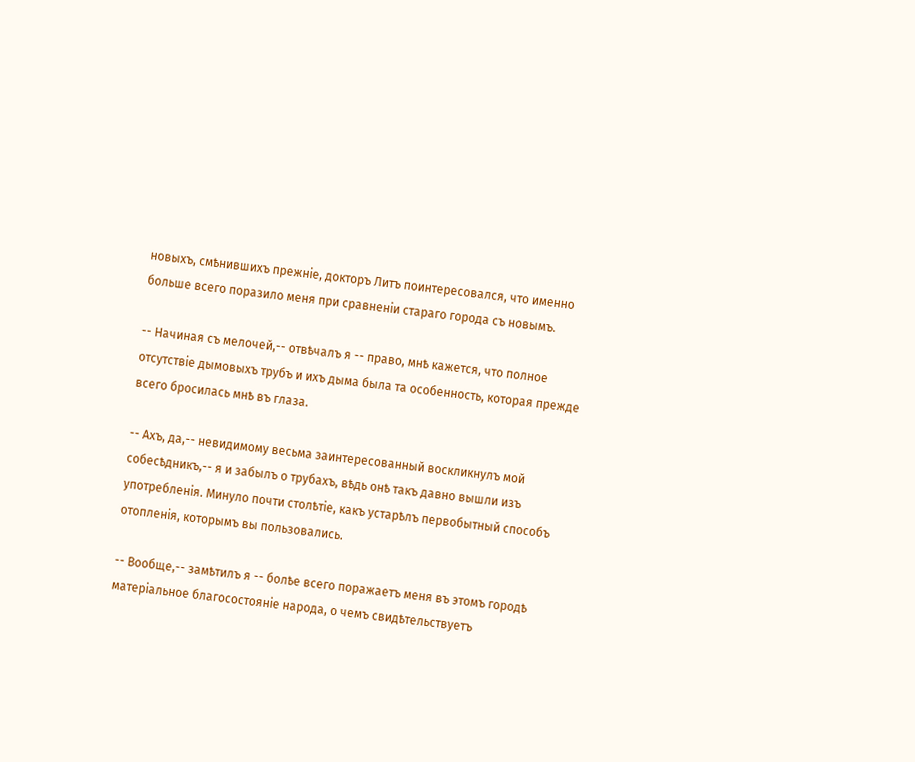новыхъ, смѣнившихъ прежніе, докторъ Литъ поинтересовался, что именно больше всего поразило меня при сравненіи стараго города съ новымъ.

-- Начиная съ мелочей,-- отвѣчалъ я -- право, мнѣ кажется, что полное отсутствіе дымовыхъ трубъ и ихъ дыма была та особенность, которая прежде всего бросилась мнѣ въ глаза.

-- Ахъ, да,-- невидимому весьма заинтересованный воскликнулъ мой собесѣдникъ,-- я и забылъ о трубахъ, вѣдь онѣ такъ давно вышли изъ употребленія. Минуло почти столѣтіе, какъ устарѣлъ первобытный способъ отопленія, которымъ вы пользовались.

-- Вообще,-- замѣтилъ я -- болѣе всего поражаетъ меня въ этомъ городѣ матеріальное благосостояніе народа, о чемъ свидѣтельствуетъ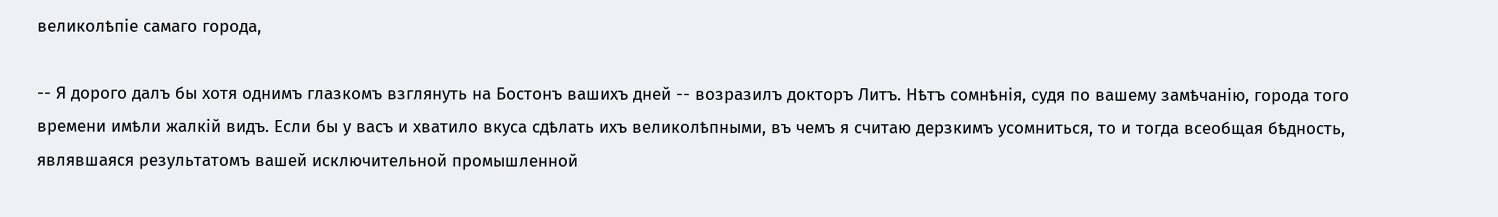великолѣпіе самаго города,

-- Я дорого далъ бы хотя однимъ глазкомъ взглянуть на Бостонъ вашихъ дней -- возразилъ докторъ Литъ. Нѣтъ сомнѣнія, судя по вашему замѣчанію, города того времени имѣли жалкій видъ. Если бы у васъ и хватило вкуса сдѣлать ихъ великолѣпными, въ чемъ я считаю дерзкимъ усомниться, то и тогда всеобщая бѣдность, являвшаяся результатомъ вашей исключительной промышленной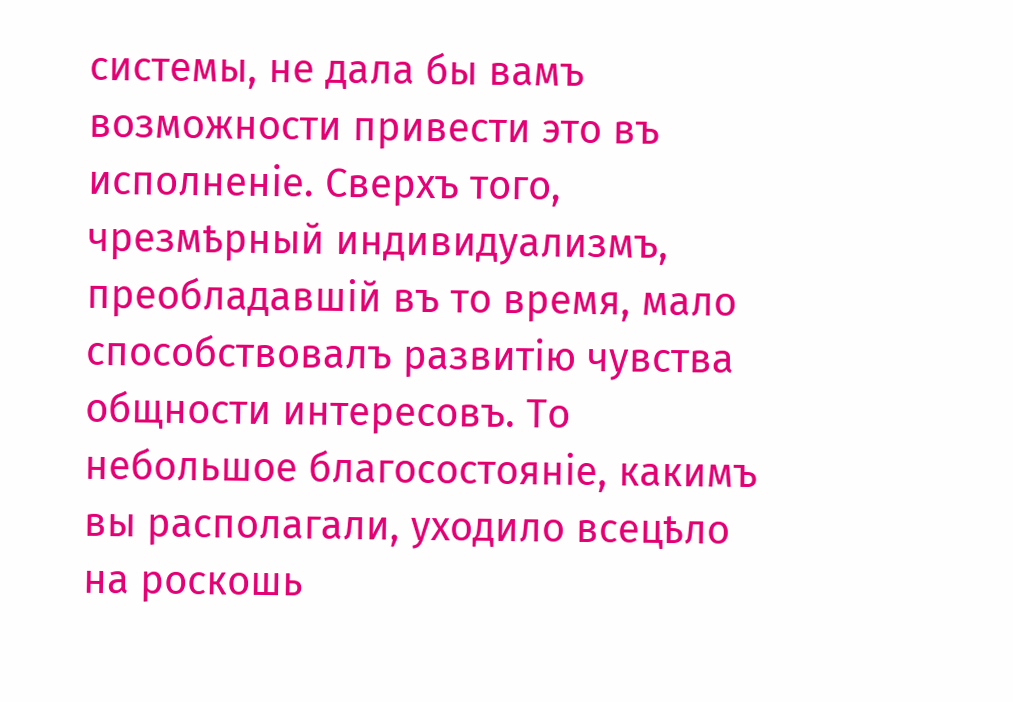системы, не дала бы вамъ возможности привести это въ исполненіе. Сверхъ того, чрезмѣрный индивидуализмъ, преобладавшій въ то время, мало способствовалъ развитію чувства общности интересовъ. То небольшое благосостояніе, какимъ вы располагали, уходило всецѣло на роскошь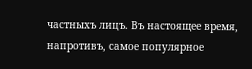частныхъ лицъ. Въ настоящее время, напротивъ, самое популярное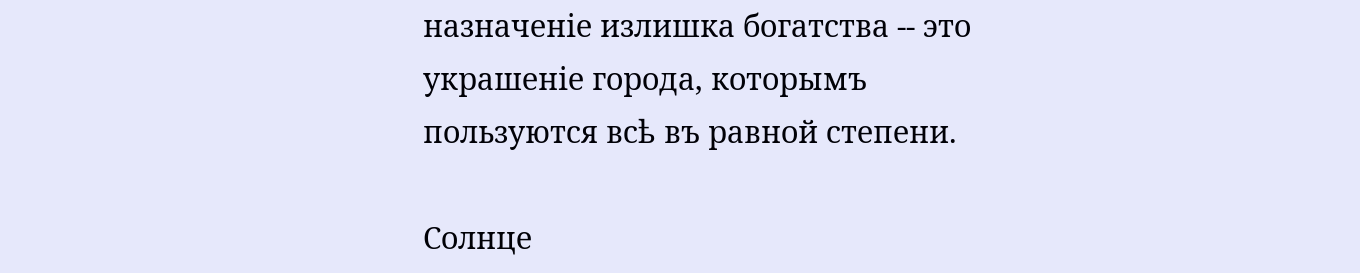назначеніе излишка богатства -- это украшеніе города, которымъ пользуются всѣ въ равной степени.

Солнце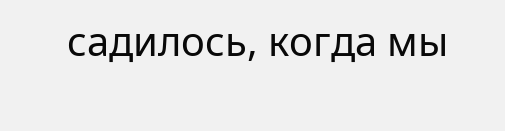садилось, когда мы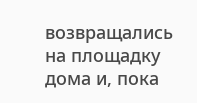возвращались на площадку дома и, пока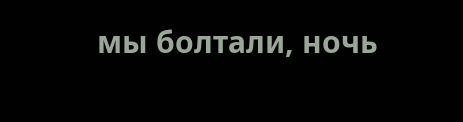мы болтали, ночь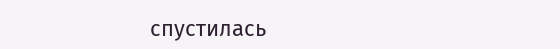спустилась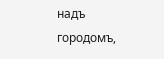надъ городомъ,